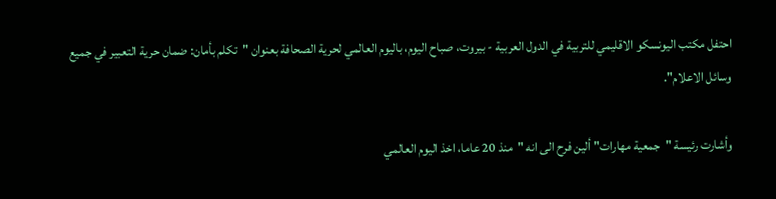احتفل مكتب اليونسكو الاقليمي للتربية في الدول العربية - بيروت، صباح اليوم، باليوم العالمي لحرية الصحافة بعنوان "تكلم بأمان: ضمان حرية التعبير في جميع وسائل الاعلام".

وأشارت رئيسة "جمعية مهارات" ألين فرح الى انه "منذ 20 عاما، اخذ اليوم العالمي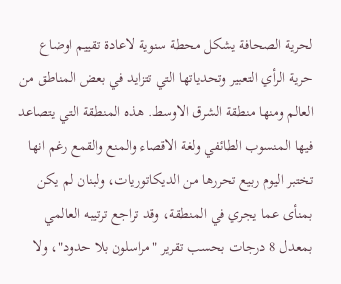لحرية الصحافة يشكل محطة سنوية لاعادة تقييم اوضاع حرية الرأي التعبير وتحدياتها التي تتزايد في بعض المناطق من العالم ومنها منطقة الشرق الاوسط. هذه المنطقة التي يتصاعد فيها المنسوب الطائفي ولغة الاقصاء والمنع والقمع رغم انها تختبر اليوم ربيع تحررها من الديكاتوريات، ولبنان لم يكن بمنأى عما يجري في المنطقة، وقد تراجع ترتيبه العالمي بمعدل 8 درجات بحسب تقرير "مراسلون بلا حدود"، ولا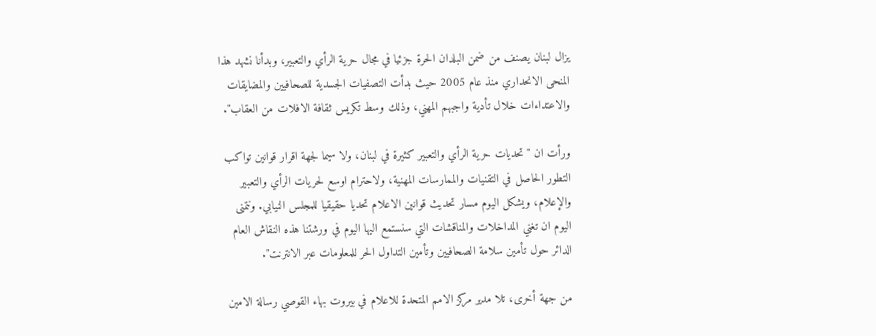يزال لبنان يصنف من ضمن البلدان الحرة جزئيا في مجال حرية الرأي والتعبير، وبدأنا نشهد هذا المنحى الانحداري منذ عام 2005 حيث بدأت التصفيات الجسدية للصحافيين والمضايقات والاعتداءات خلال تأدية واجبهم المهني، وذلك وسط تكريس ثقافة الافلات من العقاب".

ورأت ان "تحديات حرية الرأي والتعبير كثيرة في لبنان، ولا سيما لجهة اقرار قوانين تواكب التطور الحاصل في التقنيات والممارسات المهنية، ولاحترام اوسع لحريات الرأي والتعبير والإعلام، ويشكل اليوم مسار تحديث قوانين الاعلام تحديا حقيقيا للمجلس النيابي. ونتمنى اليوم ان تغني المداخلات والمناقشات التي سنستمع اليها اليوم في ورشتنا هذه النقاش العام الدائر حول تأمين سلامة الصحافيين وتأمين التداول الحر للمعلومات عبر الانترنت".

من جهة أخرى، تلا مدير مركز الامم المتحدة للاعلام في بيروت بهاء القوصي رسالة الامين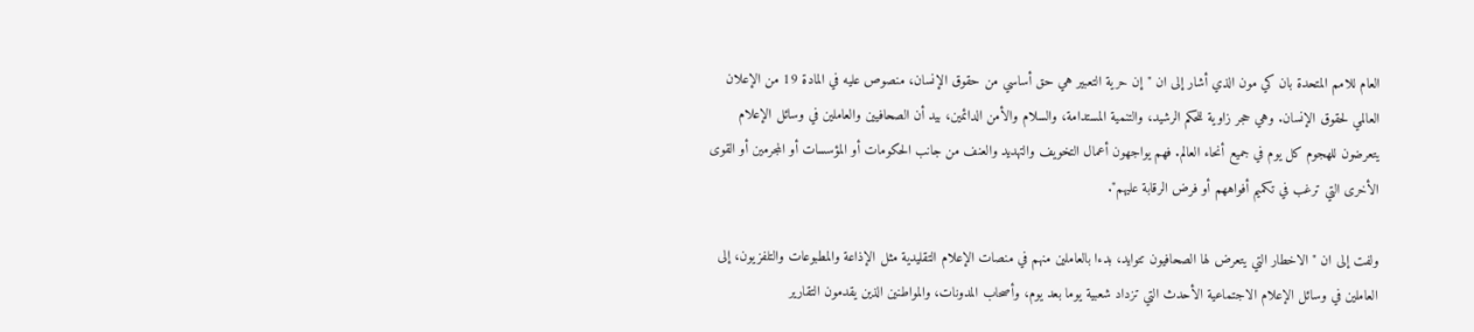العام للامم المتحدة بان كي مون الذي أشار إلى ان "إن حرية التعبير هي حق أساسي من حقوق الإنسان، منصوص عليه في المادة 19 من الإعلان العالمي لحقوق الإنسان. وهي حجر زاوية للحكم الرشيد، والتنمية المستدامة، والسلام والأمن الدائمين، بيد أن الصحافيين والعاملين في وسائل الإعلام يتعرضون للهجوم كل يوم في جميع أنحاء العالم. فهم يواجهون أعمال التخويف والتهديد والعنف من جانب الحكومات أو المؤسسات أو المجرمين أو القوى الأخرى التي ترغب في تكميم أفواههم أو فرض الرقابة عليهم".

ولفت إلى ان "الاخطار التي يتعرض لها الصحافيون تتوايد، بدءا بالعاملين منهم في منصات الإعلام التقليدية مثل الإذاعة والمطبوعات والتلفزيون، إلى العاملين في وسائل الإعلام الاجتماعية الأحدث التي تزداد شعبية يوما بعد يوم، وأصحاب المدونات، والمواطنين الذين يقدمون التقارير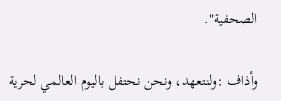الصحفية".

وأذاف :ولنتعهد، ونحن نحتفل باليوم العالمي لحرية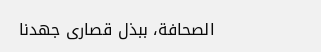الصحافة، ببذل قصارى جهدنا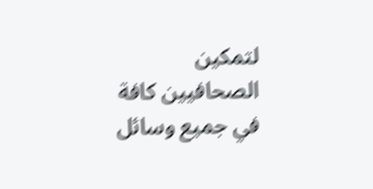لتمكين الصحافيين كافة في جميع وسائل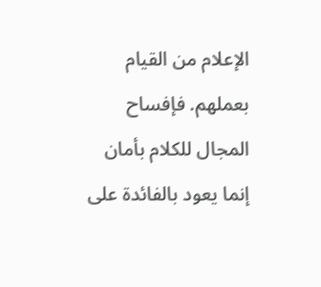الإعلام من القيام بعملهم. فإفساح المجال للكلام بأمان إنما يعود بالفائدة على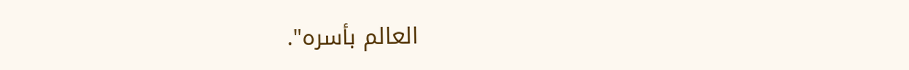العالم بأسره".